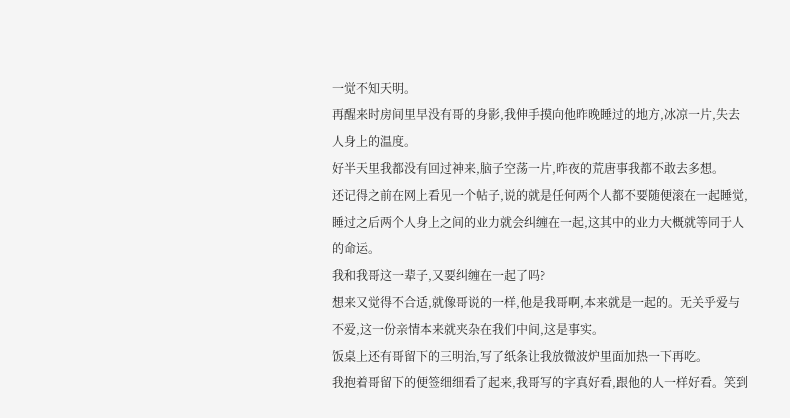一觉不知天明。
再醒来时房间里早没有哥的身影,我伸手摸向他昨晚睡过的地方,冰凉一片,失去人身上的温度。
好半天里我都没有回过神来,脑子空荡一片,昨夜的荒唐事我都不敢去多想。
还记得之前在网上看见一个帖子,说的就是任何两个人都不要随便滚在一起睡觉,睡过之后两个人身上之间的业力就会纠缠在一起,这其中的业力大概就等同于人的命运。
我和我哥这一辈子,又要纠缠在一起了吗?
想来又觉得不合适,就像哥说的一样,他是我哥啊,本来就是一起的。无关乎爱与不爱,这一份亲情本来就夹杂在我们中间,这是事实。
饭桌上还有哥留下的三明治,写了纸条让我放微波炉里面加热一下再吃。
我抱着哥留下的便签细细看了起来,我哥写的字真好看,跟他的人一样好看。笑到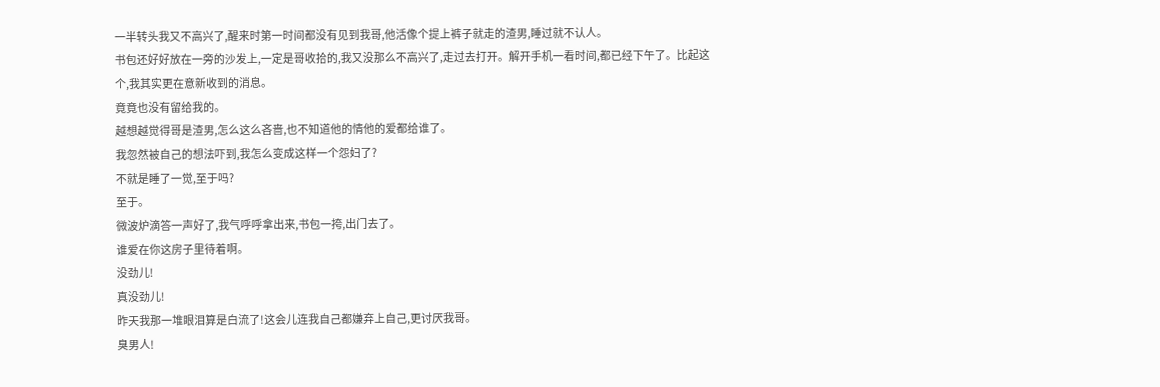一半转头我又不高兴了,醒来时第一时间都没有见到我哥,他活像个提上裤子就走的渣男,睡过就不认人。
书包还好好放在一旁的沙发上,一定是哥收拾的,我又没那么不高兴了,走过去打开。解开手机一看时间,都已经下午了。比起这个,我其实更在意新收到的消息。
竟竟也没有留给我的。
越想越觉得哥是渣男,怎么这么吝啬,也不知道他的情他的爱都给谁了。
我忽然被自己的想法吓到,我怎么变成这样一个怨妇了?
不就是睡了一觉,至于吗?
至于。
微波炉滴答一声好了,我气呼呼拿出来,书包一挎,出门去了。
谁爱在你这房子里待着啊。
没劲儿!
真没劲儿!
昨天我那一堆眼泪算是白流了!这会儿连我自己都嫌弃上自己,更讨厌我哥。
臭男人!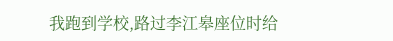我跑到学校,路过李江皋座位时给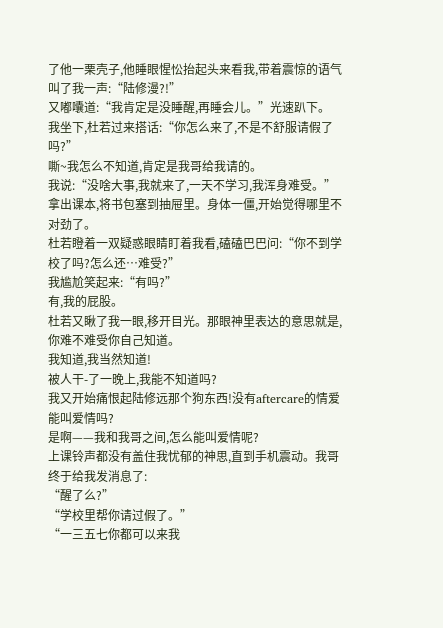了他一栗壳子,他睡眼惺忪抬起头来看我,带着震惊的语气叫了我一声:“陆修漫?!”
又嘟囔道:“我肯定是没睡醒,再睡会儿。”光速趴下。
我坐下,杜若过来搭话:“你怎么来了,不是不舒服请假了吗?”
嘶~我怎么不知道,肯定是我哥给我请的。
我说:“没啥大事,我就来了,一天不学习,我浑身难受。”拿出课本,将书包塞到抽屉里。身体一僵,开始觉得哪里不对劲了。
杜若瞪着一双疑惑眼睛盯着我看,磕磕巴巴问:“你不到学校了吗?怎么还…难受?”
我尴尬笑起来:“有吗?”
有,我的屁股。
杜若又瞅了我一眼,移开目光。那眼神里表达的意思就是,你难不难受你自己知道。
我知道,我当然知道!
被人干-了一晚上,我能不知道吗?
我又开始痛恨起陆修远那个狗东西!没有aftercare的情爱能叫爱情吗?
是啊——我和我哥之间,怎么能叫爱情呢?
上课铃声都没有盖住我忧郁的神思,直到手机震动。我哥终于给我发消息了:
“醒了么?”
“学校里帮你请过假了。”
“一三五七你都可以来我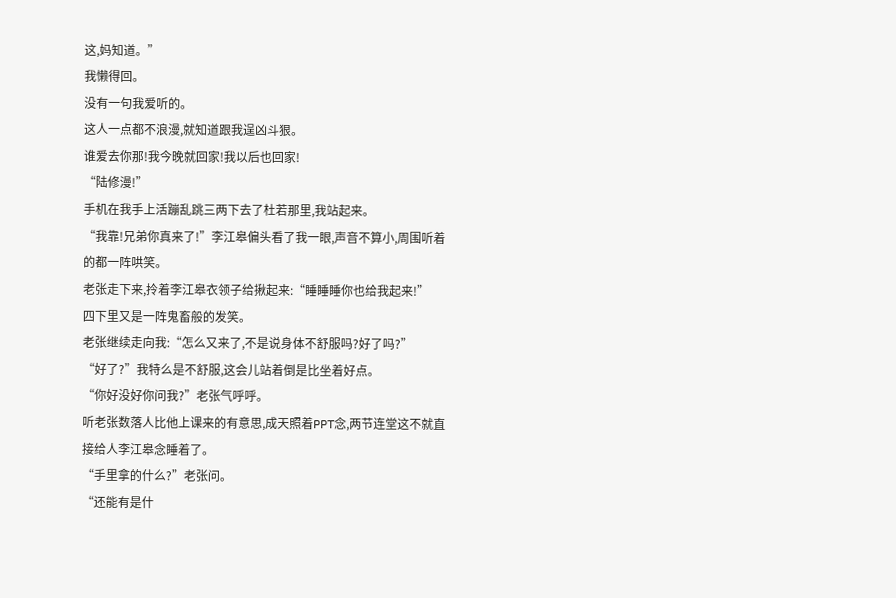这,妈知道。”
我懒得回。
没有一句我爱听的。
这人一点都不浪漫,就知道跟我逞凶斗狠。
谁爱去你那!我今晚就回家!我以后也回家!
“陆修漫!”
手机在我手上活蹦乱跳三两下去了杜若那里,我站起来。
“我靠!兄弟你真来了!”李江皋偏头看了我一眼,声音不算小,周围听着的都一阵哄笑。
老张走下来,拎着李江皋衣领子给揪起来:“睡睡睡你也给我起来!”
四下里又是一阵鬼畜般的发笑。
老张继续走向我:“怎么又来了,不是说身体不舒服吗?好了吗?”
“好了?”我特么是不舒服,这会儿站着倒是比坐着好点。
“你好没好你问我?”老张气呼呼。
听老张数落人比他上课来的有意思,成天照着PPT念,两节连堂这不就直接给人李江皋念睡着了。
“手里拿的什么?”老张问。
“还能有是什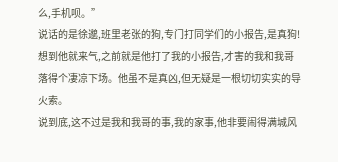么,手机呗。”
说话的是徐邈,班里老张的狗,专门打同学们的小报告,是真狗!
想到他就来气,之前就是他打了我的小报告,才害的我和我哥落得个凄凉下场。他虽不是真凶,但无疑是一根切切实实的导火索。
说到底,这不过是我和我哥的事,我的家事,他非要闹得满城风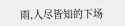雨,人尽皆知的下场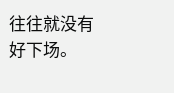往往就没有好下场。